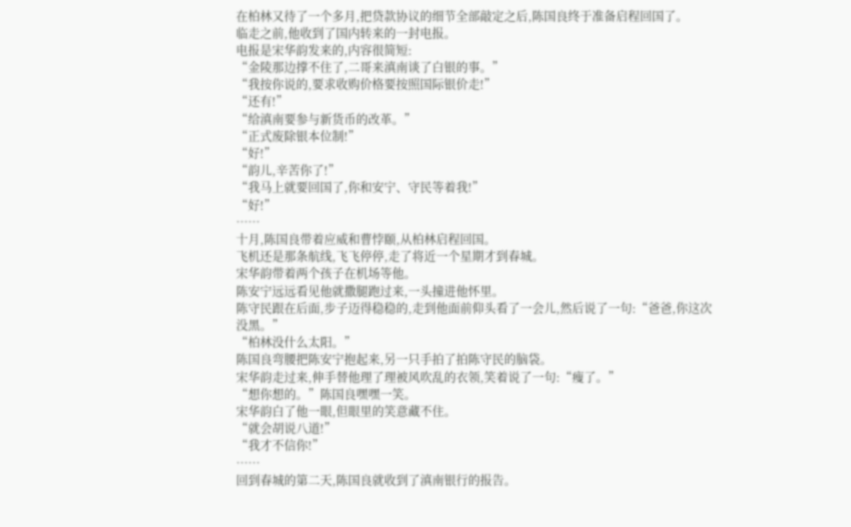在柏林又待了一个多月,把贷款协议的细节全部敲定之后,陈国良终于准备启程回国了。
临走之前,他收到了国内转来的一封电报。
电报是宋华韵发来的,内容很简短:
“金陵那边撑不住了,二哥来滇南谈了白银的事。”
“我按你说的,要求收购价格要按照国际银价走!”
“还有!”
“给滇南要参与新货币的改革。”
“正式废除银本位制!”
“好!”
“韵儿,辛苦你了!”
“我马上就要回国了,你和安宁、守民等着我!”
“好!”
……
十月,陈国良带着应威和曹悖颐,从柏林启程回国。
飞机还是那条航线,飞飞停停,走了将近一个星期才到春城。
宋华韵带着两个孩子在机场等他。
陈安宁远远看见他就撒腿跑过来,一头撞进他怀里。
陈守民跟在后面,步子迈得稳稳的,走到他面前仰头看了一会儿,然后说了一句:“爸爸,你这次没黑。”
“柏林没什么太阳。”
陈国良弯腰把陈安宁抱起来,另一只手拍了拍陈守民的脑袋。
宋华韵走过来,伸手替他理了理被风吹乱的衣领,笑着说了一句:“瘦了。”
“想你想的。”陈国良嘿嘿一笑。
宋华韵白了他一眼,但眼里的笑意藏不住。
“就会胡说八道!”
“我才不信你!”
……
回到春城的第二天,陈国良就收到了滇南银行的报告。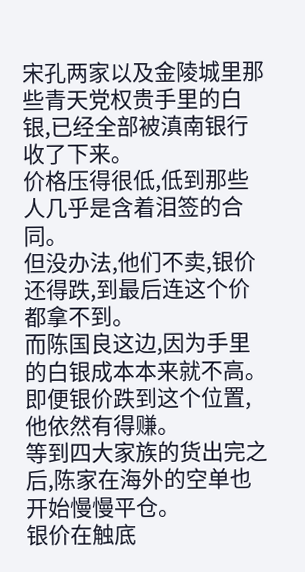宋孔两家以及金陵城里那些青天党权贵手里的白银,已经全部被滇南银行收了下来。
价格压得很低,低到那些人几乎是含着泪签的合同。
但没办法,他们不卖,银价还得跌,到最后连这个价都拿不到。
而陈国良这边,因为手里的白银成本本来就不高。
即便银价跌到这个位置,他依然有得赚。
等到四大家族的货出完之后,陈家在海外的空单也开始慢慢平仓。
银价在触底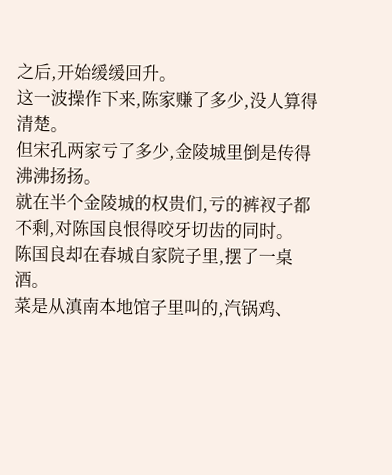之后,开始缓缓回升。
这一波操作下来,陈家赚了多少,没人算得清楚。
但宋孔两家亏了多少,金陵城里倒是传得沸沸扬扬。
就在半个金陵城的权贵们,亏的裤衩子都不剩,对陈国良恨得咬牙切齿的同时。
陈国良却在春城自家院子里,摆了一桌酒。
菜是从滇南本地馆子里叫的,汽锅鸡、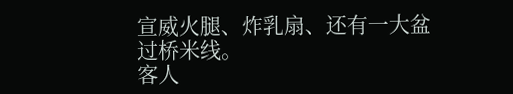宣威火腿、炸乳扇、还有一大盆过桥米线。
客人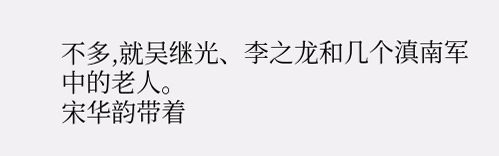不多,就吴继光、李之龙和几个滇南军中的老人。
宋华韵带着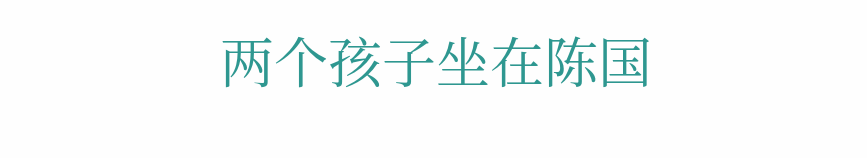两个孩子坐在陈国